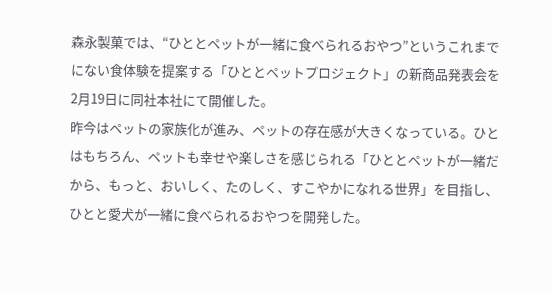森永製菓では、“ひととペットが一緒に食べられるおやつ”というこれまでにない食体験を提案する「ひととペットプロジェクト」の新商品発表会を2月19日に同社本社にて開催した。
昨今はペットの家族化が進み、ペットの存在感が大きくなっている。ひとはもちろん、ペットも幸せや楽しさを感じられる「ひととペットが一緒だから、もっと、おいしく、たのしく、すこやかになれる世界」を目指し、ひとと愛犬が一緒に食べられるおやつを開発した。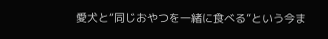愛犬と“同じおやつを一緒に食べる”という今ま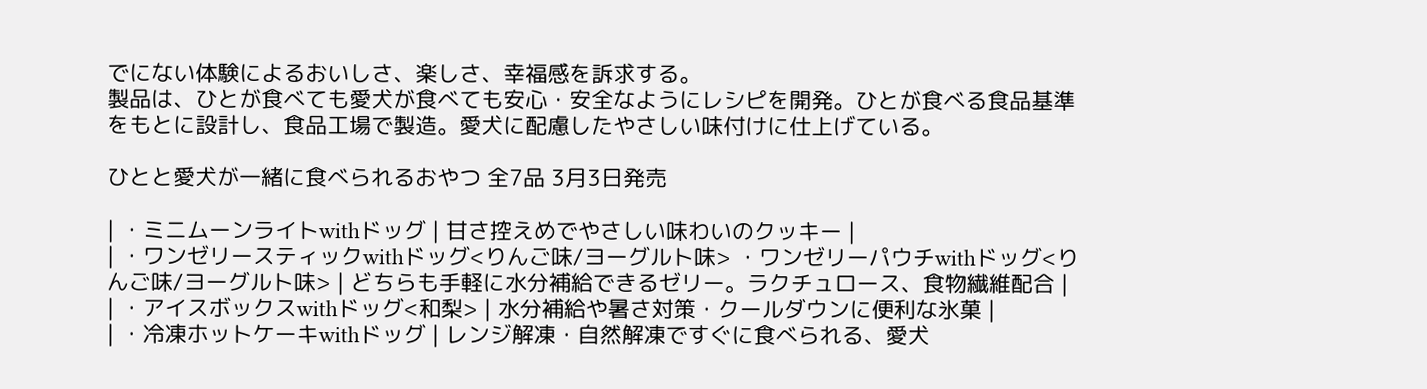でにない体験によるおいしさ、楽しさ、幸福感を訴求する。
製品は、ひとが食べても愛犬が食べても安心・安全なようにレシピを開発。ひとが食べる食品基準をもとに設計し、食品工場で製造。愛犬に配慮したやさしい味付けに仕上げている。

ひとと愛犬が一緒に食べられるおやつ 全7品 3月3日発売

| ・ミニムーンライトwithドッグ | 甘さ控えめでやさしい味わいのクッキー |
| ・ワンゼリースティックwithドッグ<りんご味/ヨーグルト味> ・ワンゼリーパウチwithドッグ<りんご味/ヨーグルト味> | どちらも手軽に水分補給できるゼリー。ラクチュロース、食物繊維配合 |
| ・アイスボックスwithドッグ<和梨> | 水分補給や暑さ対策・クールダウンに便利な氷菓 |
| ・冷凍ホットケーキwithドッグ | レンジ解凍・自然解凍ですぐに食べられる、愛犬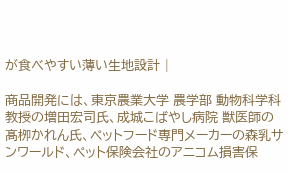が食べやすい薄い生地設計 |

商品開発には、東京農業大学 農学部 動物科学科 教授の増田宏司氏、成城こばやし病院 獣医師の髙栁かれん氏、ペットフード専門メーカーの森乳サンワールド、ペット保険会社のアニコム損害保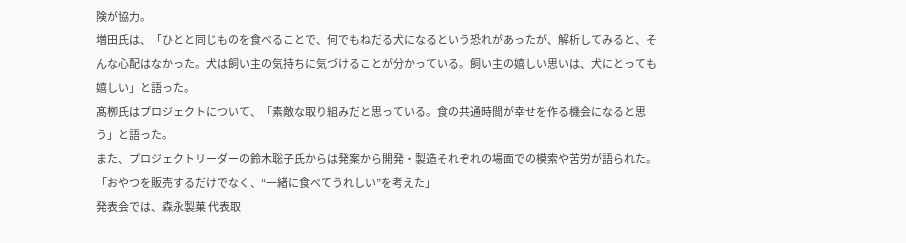険が協力。
増田氏は、「ひとと同じものを食べることで、何でもねだる犬になるという恐れがあったが、解析してみると、そんな心配はなかった。犬は飼い主の気持ちに気づけることが分かっている。飼い主の嬉しい思いは、犬にとっても嬉しい」と語った。
髙栁氏はプロジェクトについて、「素敵な取り組みだと思っている。食の共通時間が幸せを作る機会になると思う」と語った。
また、プロジェクトリーダーの鈴木聡子氏からは発案から開発・製造それぞれの場面での模索や苦労が語られた。「おやつを販売するだけでなく、“一緒に食べてうれしい”を考えた」
発表会では、森永製菓 代表取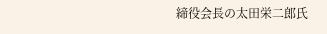締役会長の太田栄二郎氏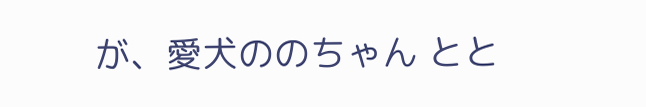が、愛犬ののちゃん とと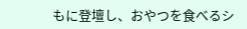もに登壇し、おやつを食べるシ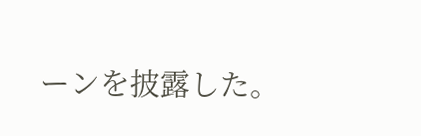ーンを披露した。